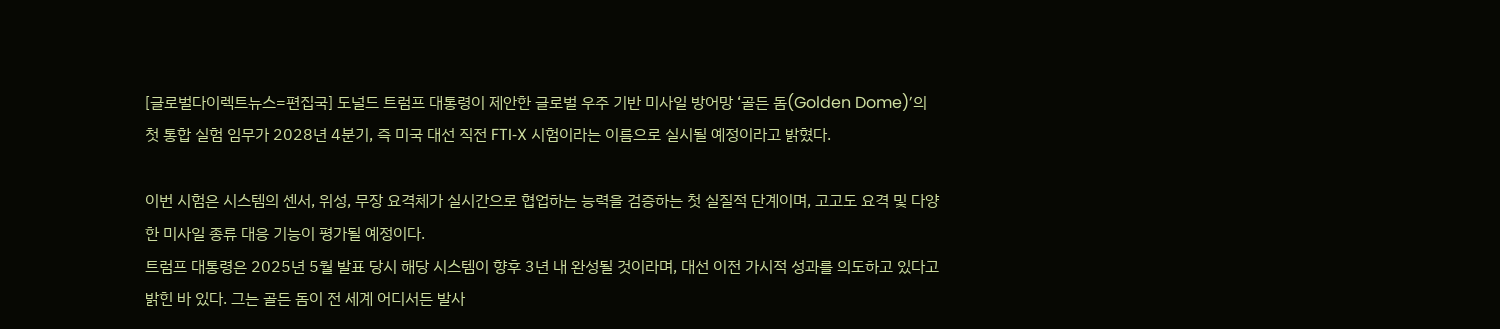[글로벌다이렉트뉴스=편집국] 도널드 트럼프 대통령이 제안한 글로벌 우주 기반 미사일 방어망 ‘골든 돔(Golden Dome)’의 첫 통합 실험 임무가 2028년 4분기, 즉 미국 대선 직전 FTI‑X 시험이라는 이름으로 실시될 예정이라고 밝혔다.

이번 시험은 시스템의 센서, 위성, 무장 요격체가 실시간으로 협업하는 능력을 검증하는 첫 실질적 단계이며, 고고도 요격 및 다양한 미사일 종류 대응 기능이 평가될 예정이다.
트럼프 대통령은 2025년 5월 발표 당시 해당 시스템이 향후 3년 내 완성될 것이라며, 대선 이전 가시적 성과를 의도하고 있다고 밝힌 바 있다. 그는 골든 돔이 전 세계 어디서든 발사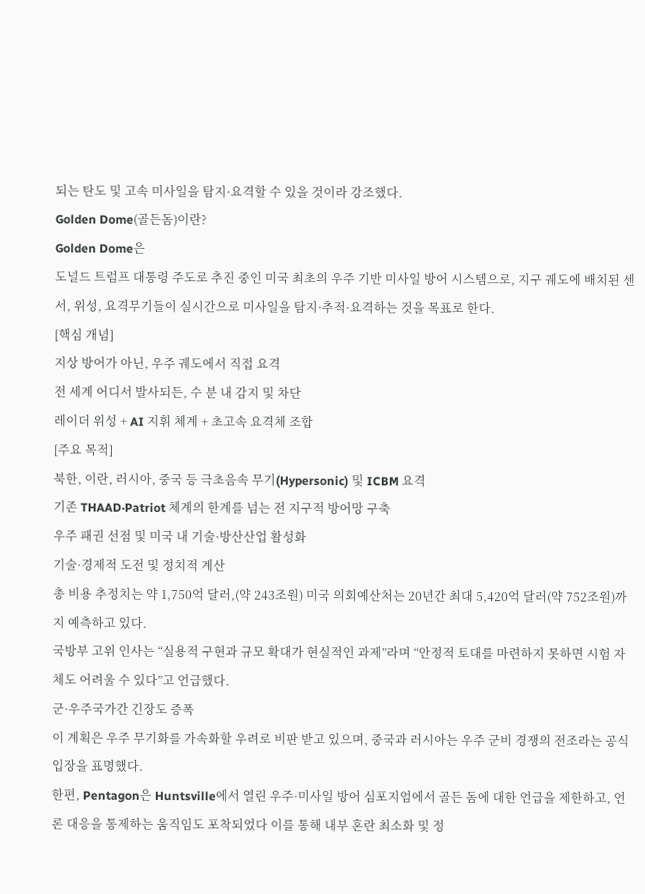되는 탄도 및 고속 미사일을 탐지·요격할 수 있을 것이라 강조했다.
Golden Dome(골든돔)이란?
Golden Dome은
도널드 트럼프 대통령 주도로 추진 중인 미국 최초의 우주 기반 미사일 방어 시스템으로, 지구 궤도에 배치된 센서, 위성, 요격무기들이 실시간으로 미사일을 탐지·추적·요격하는 것을 목표로 한다.
[핵심 개념]
지상 방어가 아닌, 우주 궤도에서 직접 요격
전 세계 어디서 발사되든, 수 분 내 감지 및 차단
레이더 위성 + AI 지휘 체계 + 초고속 요격체 조합
[주요 목적]
북한, 이란, 러시아, 중국 등 극초음속 무기(Hypersonic) 및 ICBM 요격
기존 THAAD·Patriot 체계의 한계를 넘는 전 지구적 방어망 구축
우주 패권 선점 및 미국 내 기술·방산산업 활성화
기술·경제적 도전 및 정치적 계산
총 비용 추정치는 약 1,750억 달러,(약 243조원) 미국 의회예산처는 20년간 최대 5,420억 달러(약 752조원)까지 예측하고 있다.
국방부 고위 인사는 “실용적 구현과 규모 확대가 현실적인 과제”라며 “안정적 토대를 마련하지 못하면 시험 자체도 어려울 수 있다”고 언급했다.
군·우주국가간 긴장도 증폭
이 계획은 우주 무기화를 가속화할 우려로 비판 받고 있으며, 중국과 러시아는 우주 군비 경쟁의 전조라는 공식 입장을 표명했다.
한편, Pentagon은 Huntsville에서 열린 우주·미사일 방어 심포지엄에서 골든 돔에 대한 언급을 제한하고, 언론 대응을 통제하는 움직임도 포착되었다 이를 통해 내부 혼란 최소화 및 정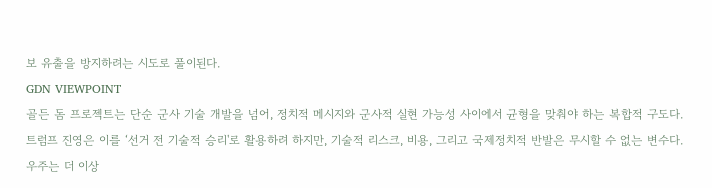보 유출을 방지하려는 시도로 풀이된다.
GDN VIEWPOINT
골든 돔 프로젝트는 단순 군사 기술 개발을 넘어, 정치적 메시지와 군사적 실현 가능성 사이에서 균형을 맞춰야 하는 복합적 구도다.
트럼프 진영은 이를 ‘선거 전 기술적 승리'로 활용하려 하지만, 기술적 리스크, 비용, 그리고 국제정치적 반발은 무시할 수 없는 변수다.
우주는 더 이상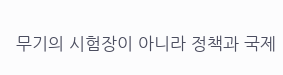무기의 시험장이 아니라 정책과 국제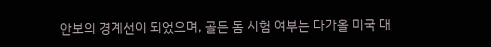안보의 경계선이 되었으며, 골든 돔 시험 여부는 다가올 미국 대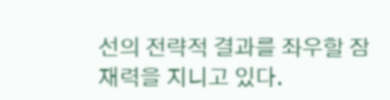선의 전략적 결과를 좌우할 잠재력을 지니고 있다.